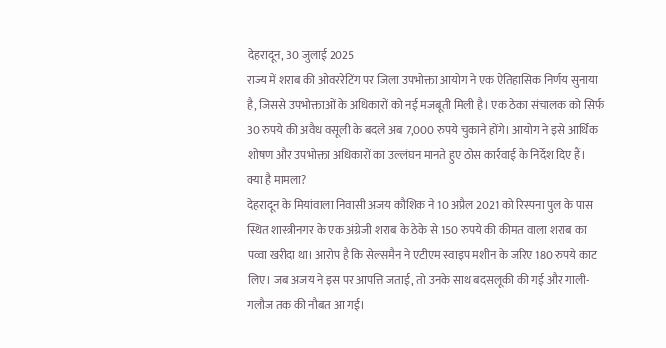देहरादून, 30 जुलाई 2025
राज्य में शराब की ओवररेटिंग पर जिला उपभोक्ता आयोग ने एक ऐतिहासिक निर्णय सुनाया है, जिससे उपभोक्ताओं के अधिकारों को नई मजबूती मिली है। एक ठेका संचालक को सिर्फ 30 रुपये की अवैध वसूली के बदले अब 7,000 रुपये चुकाने होंगे। आयोग ने इसे आर्थिक शोषण और उपभोक्ता अधिकारों का उल्लंघन मानते हुए ठोस कार्रवाई के निर्देश दिए हैं।
क्या है मामला?
देहरादून के मियांवाला निवासी अजय कौशिक ने 10 अप्रैल 2021 को रिस्पना पुल के पास स्थित शास्त्रीनगर के एक अंग्रेजी शराब के ठेके से 150 रुपये की कीमत वाला शराब का पव्वा खरीदा था। आरोप है कि सेल्समैन ने एटीएम स्वाइप मशीन के जरिए 180 रुपये काट लिए। जब अजय ने इस पर आपत्ति जताई, तो उनके साथ बदसलूकी की गई और गाली-गलौज तक की नौबत आ गई।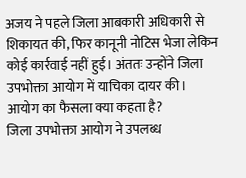अजय ने पहले जिला आबकारी अधिकारी से शिकायत की, फिर कानूनी नोटिस भेजा लेकिन कोई कार्रवाई नहीं हुई। अंततः उन्होंने जिला उपभोक्ता आयोग में याचिका दायर की।
आयोग का फैसला क्या कहता है?
जिला उपभोक्ता आयोग ने उपलब्ध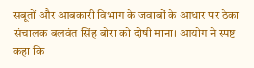सबूतों और आबकारी विभाग के जवाबों के आधार पर ठेका संचालक बलवंत सिंह बोरा को दोषी माना। आयोग ने स्पष्ट कहा कि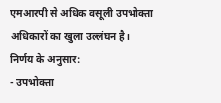एमआरपी से अधिक वसूली उपभोक्ता अधिकारों का खुला उल्लंघन है।
निर्णय के अनुसार:
- उपभोक्ता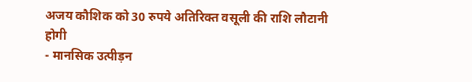अजय कौशिक को 30 रुपये अतिरिक्त वसूली की राशि लौटानी होगी
- मानसिक उत्पीड़न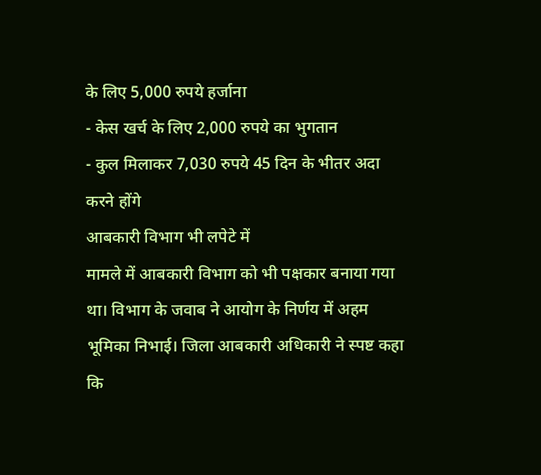के लिए 5,000 रुपये हर्जाना
- केस खर्च के लिए 2,000 रुपये का भुगतान
- कुल मिलाकर 7,030 रुपये 45 दिन के भीतर अदा करने होंगे
आबकारी विभाग भी लपेटे में
मामले में आबकारी विभाग को भी पक्षकार बनाया गया था। विभाग के जवाब ने आयोग के निर्णय में अहम भूमिका निभाई। जिला आबकारी अधिकारी ने स्पष्ट कहा कि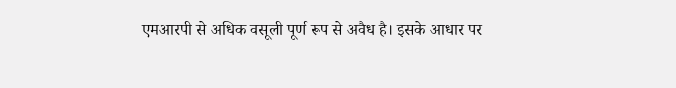एमआरपी से अधिक वसूली पूर्ण रूप से अवैध है। इसके आधार पर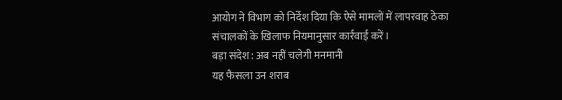आयोग ने विभाग को निर्देश दिया कि ऐसे मामलों में लापरवाह ठेका संचालकों के खिलाफ नियमानुसार कार्रवाई करें।
बड़ा संदेश: अब नहीं चलेगी मनमानी
यह फैसला उन शराब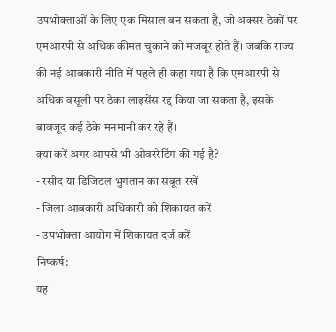उपभोक्ताओं के लिए एक मिसाल बन सकता है, जो अक्सर ठेकों पर एमआरपी से अधिक कीमत चुकाने को मजबूर होते हैं। जबकि राज्य की नई आबकारी नीति में पहले ही कहा गया है कि एमआरपी से अधिक वसूली पर ठेका लाइसेंस रद्द किया जा सकता है, इसके बावजूद कई ठेके मनमानी कर रहे हैं।
क्या करें अगर आपसे भी ओवररेटिंग की गई है?
- रसीद या डिजिटल भुगतान का सबूत रखें
- जिला आबकारी अधिकारी को शिकायत करें
- उपभोक्ता आयोग में शिकायत दर्ज करें
निष्कर्ष:
यह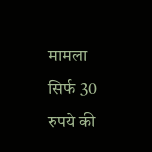मामला सिर्फ 30 रुपये की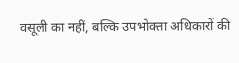वसूली का नहीं, बल्कि उपभोक्ता अधिकारों की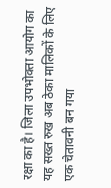रक्षा का है। जिला उपभोक्ता आयोग का यह सख्त रुख अब ठेका मालिकों के लिए एक चेतावनी बन गया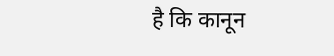है कि कानून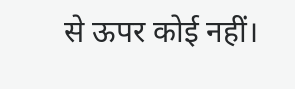से ऊपर कोई नहीं।